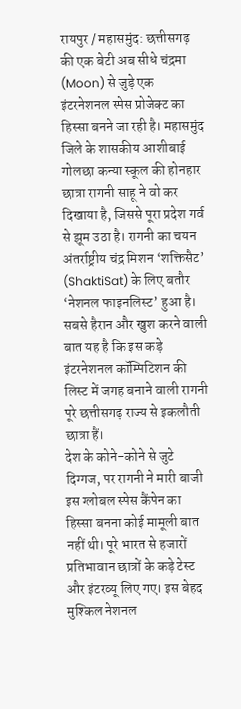रायपुर / महासमुंद: छत्तीसगढ़ की एक बेटी अब सीधे चंद्रमा (Moon) से जुड़े एक इंटरनेशनल स्पेस प्रोजेक्ट का हिस्सा बनने जा रही है। महासमुंद जिले के शासकीय आशीबाई गोलछा कन्या स्कूल की होनहार छात्रा रागनी साहू ने वो कर दिखाया है, जिससे पूरा प्रदेश गर्व से झूम उठा है। रागनी का चयन अंतर्राष्ट्रीय चंद्र मिशन ‘शक्तिसैट’ (ShaktiSat) के लिए बतौर ‘नेशनल फाइनलिस्ट’ हुआ है। सबसे हैरान और खुश करने वाली बात यह है कि इस कड़े इंटरनेशनल कॉम्पिटिशन की लिस्ट में जगह बनाने वाली रागनी पूरे छत्तीसगढ़ राज्य से इकलौती छात्रा हैं।
देश के कोने-कोने से जुटे दिग्गज, पर रागनी ने मारी बाजी
इस ग्लोबल स्पेस कैंपेन का हिस्सा बनना कोई मामूली बात नहीं थी। पूरे भारत से हजारों प्रतिभावान छात्रों के कड़े टेस्ट और इंटरव्यू लिए गए। इस बेहद मुश्किल नेशनल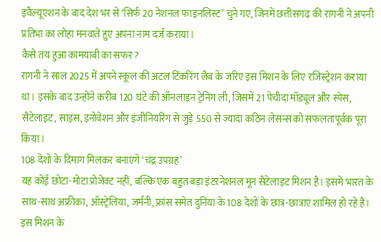इवैल्यूएशन के बाद देश भर से ‘सिर्फ 20 नेशनल फाइनलिस्ट’ चुने गए, जिनमें छत्तीसगढ़ की रागनी ने अपनी प्रतिभा का लोहा मनवाते हुए अपना नाम दर्ज कराया।
कैसे तय हुआ कामयाबी का सफर?
रागनी ने साल 2025 में अपने स्कूल की अटल टिंकरिंग लैब के जरिए इस मिशन के लिए रजिस्ट्रेशन कराया था। इसके बाद उन्होंने करीब 120 घंटे की ऑनलाइन ट्रेनिंग ली, जिसमें 21 पेचीदा मॉड्यूल और स्पेस, सैटेलाइट, साइंस, इनोवेशन और इंजीनियरिंग से जुड़े 550 से ज्यादा कठिन लेसन्स को सफलतापूर्वक पूरा किया।
108 देशों के दिमाग मिलकर बनाएंगे ‘चंद्र उपग्रह’
यह कोई छोटा-मोटा प्रोजेक्ट नहीं, बल्कि एक बहुत बड़ा इंटरनेशनल मून सैटेलाइट मिशन है। इसमें भारत के साथ-साथ अफ्रीका, ऑस्ट्रेलिया, जर्मनी, फ्रांस समेत दुनिया के 108 देशों के छात्र-छात्राएं शामिल हो रहे हैं।
इस मिशन के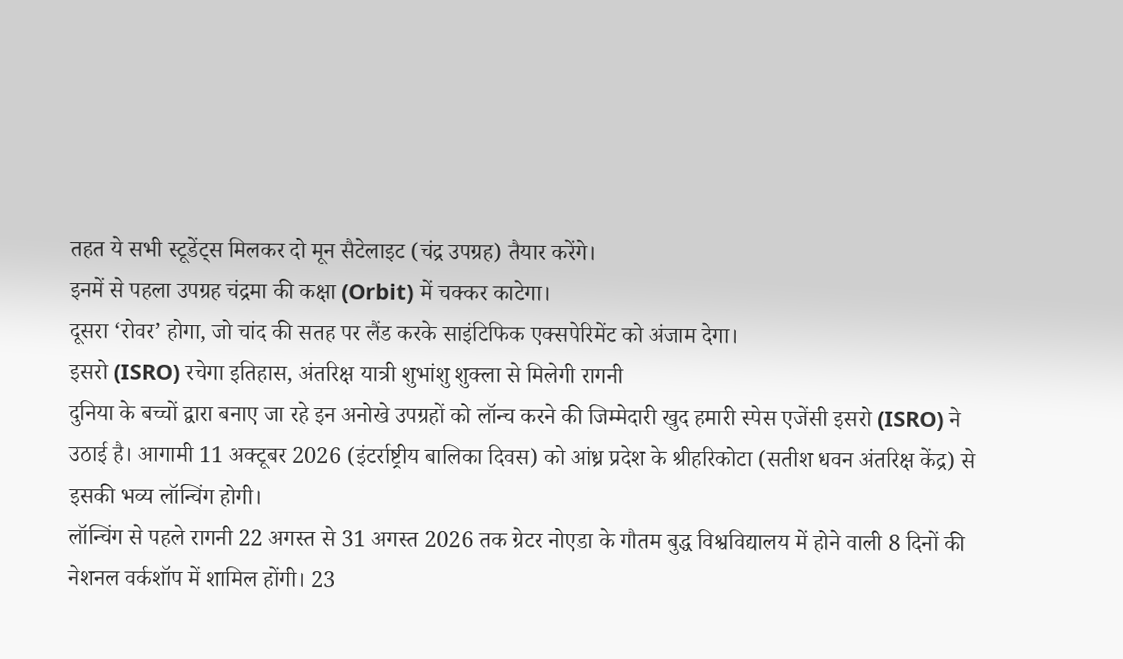तहत ये सभी स्टूडेंट्स मिलकर दो मून सैटेलाइट (चंद्र उपग्रह) तैयार करेंगे।
इनमें से पहला उपग्रह चंद्रमा की कक्षा (Orbit) में चक्कर काटेगा।
दूसरा ‘रोवर’ होगा, जो चांद की सतह पर लैंड करके साइंटिफिक एक्सपेरिमेंट को अंजाम देगा।
इसरो (ISRO) रचेगा इतिहास, अंतरिक्ष यात्री शुभांशु शुक्ला से मिलेगी रागनी
दुनिया के बच्चों द्वारा बनाए जा रहे इन अनोखे उपग्रहों को लॉन्च करने की जिम्मेदारी खुद हमारी स्पेस एजेंसी इसरो (ISRO) ने उठाई है। आगामी 11 अक्टूबर 2026 (इंटर्राष्ट्रीय बालिका दिवस) को आंध्र प्रदेश के श्रीहरिकोटा (सतीश धवन अंतरिक्ष केंद्र) से इसकी भव्य लॉन्चिंग होगी।
लॉन्चिंग से पहले रागनी 22 अगस्त से 31 अगस्त 2026 तक ग्रेटर नोएडा के गौतम बुद्ध विश्वविद्यालय में होने वाली 8 दिनों की नेशनल वर्कशॉप में शामिल होंगी। 23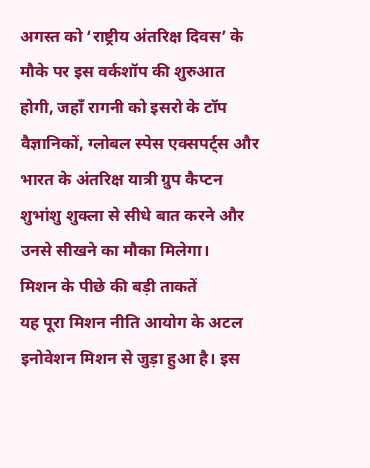अगस्त को ‘राष्ट्रीय अंतरिक्ष दिवस’ के मौके पर इस वर्कशॉप की शुरुआत होगी, जहाँ रागनी को इसरो के टॉप वैज्ञानिकों, ग्लोबल स्पेस एक्सपर्ट्स और भारत के अंतरिक्ष यात्री ग्रुप कैप्टन शुभांशु शुक्ला से सीधे बात करने और उनसे सीखने का मौका मिलेगा।
मिशन के पीछे की बड़ी ताकतें
यह पूरा मिशन नीति आयोग के अटल इनोवेशन मिशन से जुड़ा हुआ है। इस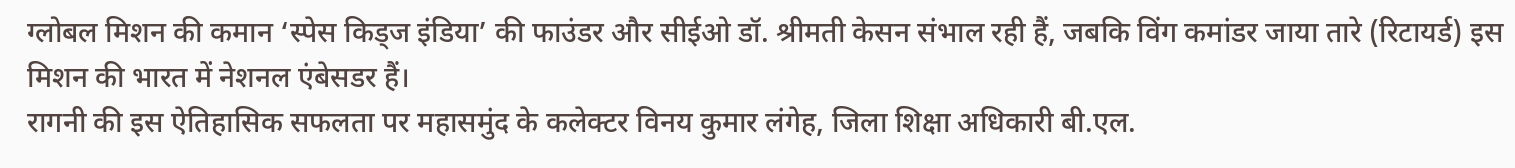ग्लोबल मिशन की कमान ‘स्पेस किड्ज इंडिया’ की फाउंडर और सीईओ डॉ. श्रीमती केसन संभाल रही हैं, जबकि विंग कमांडर जाया तारे (रिटायर्ड) इस मिशन की भारत में नेशनल एंबेसडर हैं।
रागनी की इस ऐतिहासिक सफलता पर महासमुंद के कलेक्टर विनय कुमार लंगेह, जिला शिक्षा अधिकारी बी.एल.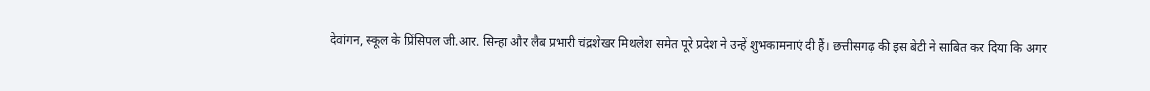देवांगन, स्कूल के प्रिंसिपल जी.आर. सिन्हा और लैब प्रभारी चंद्रशेखर मिथलेश समेत पूरे प्रदेश ने उन्हें शुभकामनाएं दी हैं। छत्तीसगढ़ की इस बेटी ने साबित कर दिया कि अगर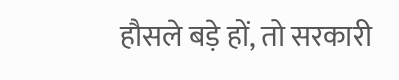हौसले बड़े हों, तो सरकारी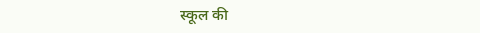स्कूल की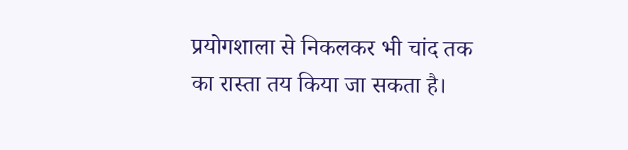प्रयोगशाला से निकलकर भी चांद तक का रास्ता तय किया जा सकता है।